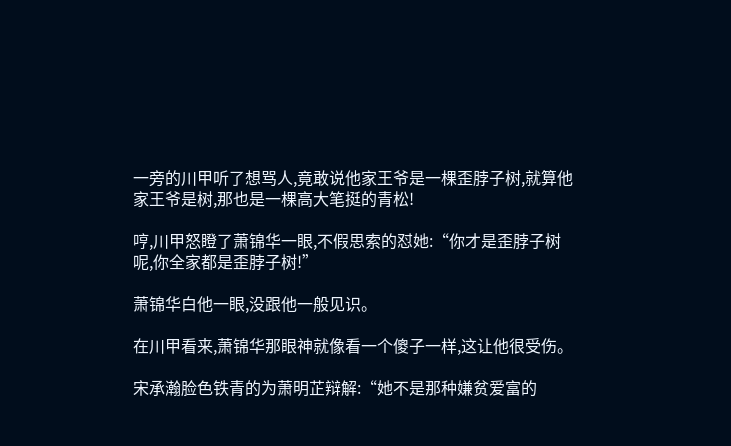一旁的川甲听了想骂人,竟敢说他家王爷是一棵歪脖子树,就算他家王爷是树,那也是一棵高大笔挺的青松!

哼,川甲怒瞪了萧锦华一眼,不假思索的怼她:“你才是歪脖子树呢,你全家都是歪脖子树!”

萧锦华白他一眼,没跟他一般见识。

在川甲看来,萧锦华那眼神就像看一个傻子一样,这让他很受伤。

宋承瀚脸色铁青的为萧明芷辩解:“她不是那种嫌贫爱富的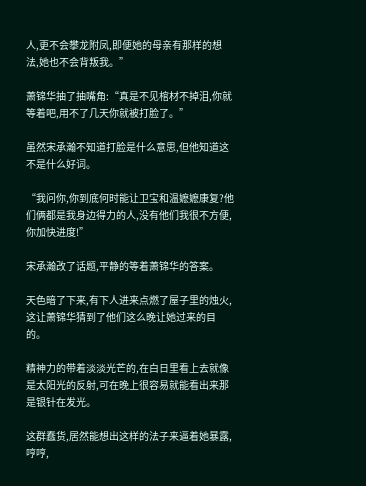人,更不会攀龙附凤,即便她的母亲有那样的想法,她也不会背叛我。”

萧锦华抽了抽嘴角:“真是不见棺材不掉泪,你就等着吧,用不了几天你就被打脸了。”

虽然宋承瀚不知道打脸是什么意思,但他知道这不是什么好词。

“我问你,你到底何时能让卫宝和温嬷嬷康复?他们俩都是我身边得力的人,没有他们我很不方便,你加快进度!”

宋承瀚改了话题,平静的等着萧锦华的答案。

天色暗了下来,有下人进来点燃了屋子里的烛火,这让萧锦华猜到了他们这么晚让她过来的目的。

精神力的带着淡淡光芒的,在白日里看上去就像是太阳光的反射,可在晚上很容易就能看出来那是银针在发光。

这群蠢货,居然能想出这样的法子来逼着她暴露,哼哼,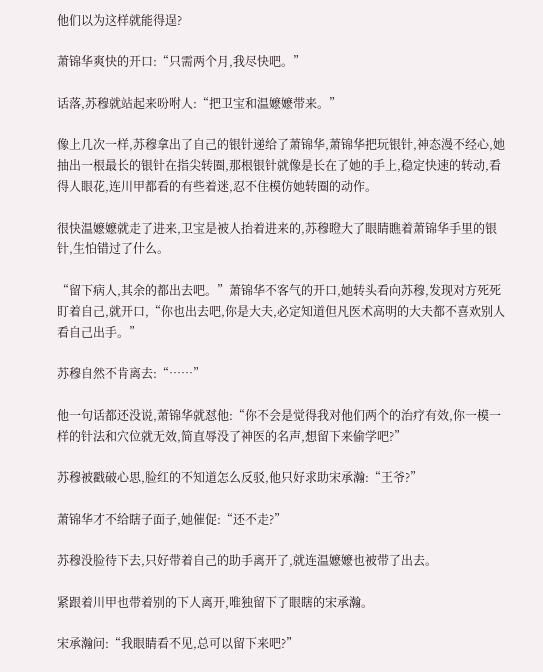他们以为这样就能得逞?

萧锦华爽快的开口:“只需两个月,我尽快吧。”

话落,苏穆就站起来吩咐人:“把卫宝和温嬷嬷带来。”

像上几次一样,苏穆拿出了自己的银针递给了萧锦华,萧锦华把玩银针,神态漫不经心,她抽出一根最长的银针在指尖转圈,那根银针就像是长在了她的手上,稳定快速的转动,看得人眼花,连川甲都看的有些着迷,忍不住模仿她转圈的动作。

很快温嬷嬷就走了进来,卫宝是被人抬着进来的,苏穆瞪大了眼睛瞧着萧锦华手里的银针,生怕错过了什么。

“留下病人,其余的都出去吧。”萧锦华不客气的开口,她转头看向苏穆,发现对方死死盯着自己,就开口,“你也出去吧,你是大夫,必定知道但凡医术高明的大夫都不喜欢别人看自己出手。”

苏穆自然不肯离去:“……”

他一句话都还没说,萧锦华就怼他:“你不会是觉得我对他们两个的治疗有效,你一模一样的针法和穴位就无效,简直辱没了神医的名声,想留下来偷学吧?”

苏穆被戳破心思,脸红的不知道怎么反驳,他只好求助宋承瀚:“王爷?”

萧锦华才不给瞎子面子,她催促:“还不走?”

苏穆没脸待下去,只好带着自己的助手离开了,就连温嬷嬷也被带了出去。

紧跟着川甲也带着别的下人离开,唯独留下了眼瞎的宋承瀚。

宋承瀚问:“我眼睛看不见,总可以留下来吧?”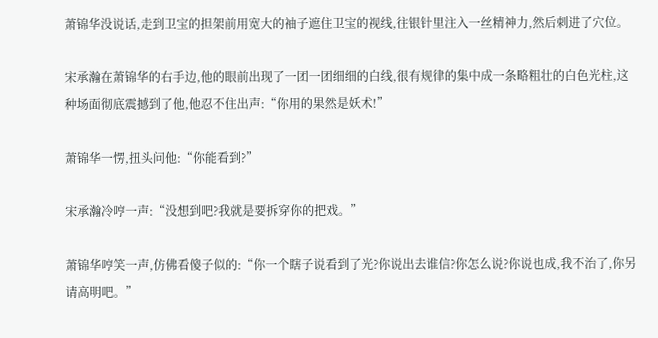萧锦华没说话,走到卫宝的担架前用宽大的袖子遮住卫宝的视线,往银针里注入一丝精神力,然后刺进了穴位。

宋承瀚在萧锦华的右手边,他的眼前出现了一团一团细细的白线,很有规律的集中成一条略粗壮的白色光柱,这种场面彻底震撼到了他,他忍不住出声:“你用的果然是妖术!”

萧锦华一愣,扭头问他:“你能看到?”

宋承瀚冷哼一声:“没想到吧?我就是要拆穿你的把戏。”

萧锦华哼笑一声,仿佛看傻子似的:“你一个瞎子说看到了光?你说出去谁信?你怎么说?你说也成,我不治了,你另请高明吧。”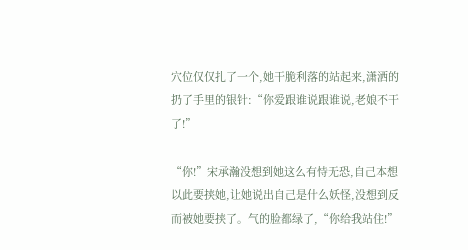穴位仅仅扎了一个,她干脆利落的站起来,潇洒的扔了手里的银针:“你爱跟谁说跟谁说,老娘不干了!”

“你!”宋承瀚没想到她这么有恃无恐,自己本想以此要挟她,让她说出自己是什么妖怪,没想到反而被她要挟了。气的脸都绿了,“你给我站住!”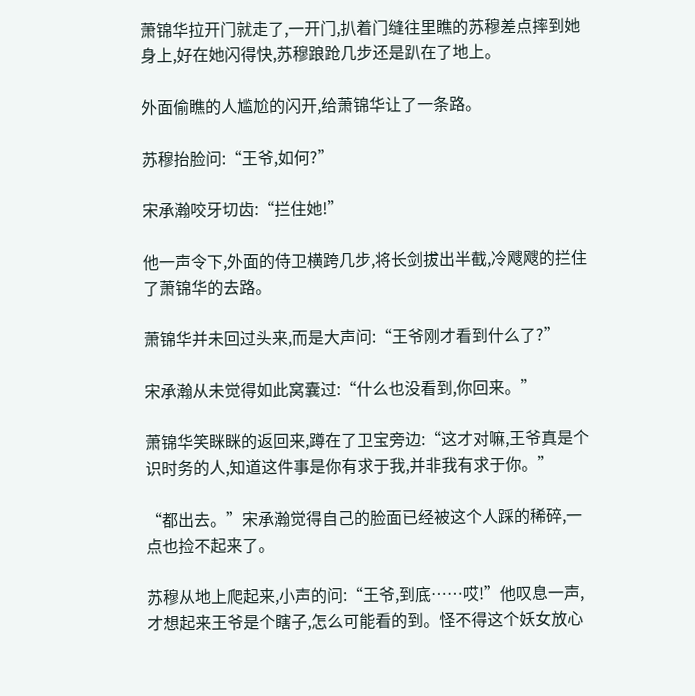萧锦华拉开门就走了,一开门,扒着门缝往里瞧的苏穆差点摔到她身上,好在她闪得快,苏穆踉跄几步还是趴在了地上。

外面偷瞧的人尴尬的闪开,给萧锦华让了一条路。

苏穆抬脸问:“王爷,如何?”

宋承瀚咬牙切齿:“拦住她!”

他一声令下,外面的侍卫横跨几步,将长剑拔出半截,冷飕飕的拦住了萧锦华的去路。

萧锦华并未回过头来,而是大声问:“王爷刚才看到什么了?”

宋承瀚从未觉得如此窝囊过:“什么也没看到,你回来。”

萧锦华笑眯眯的返回来,蹲在了卫宝旁边:“这才对嘛,王爷真是个识时务的人,知道这件事是你有求于我,并非我有求于你。”

“都出去。”宋承瀚觉得自己的脸面已经被这个人踩的稀碎,一点也捡不起来了。

苏穆从地上爬起来,小声的问:“王爷,到底……哎!”他叹息一声,才想起来王爷是个瞎子,怎么可能看的到。怪不得这个妖女放心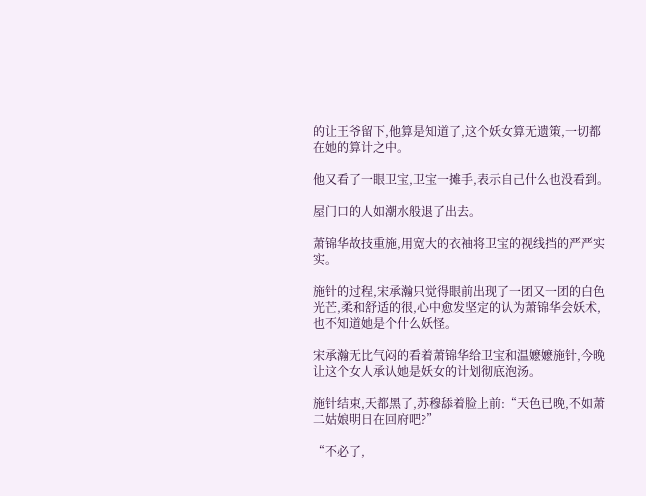的让王爷留下,他算是知道了,这个妖女算无遗策,一切都在她的算计之中。

他又看了一眼卫宝,卫宝一摊手,表示自己什么也没看到。

屋门口的人如潮水般退了出去。

萧锦华故技重施,用宽大的衣袖将卫宝的视线挡的严严实实。

施针的过程,宋承瀚只觉得眼前出现了一团又一团的白色光芒,柔和舒适的很,心中愈发坚定的认为萧锦华会妖术,也不知道她是个什么妖怪。

宋承瀚无比气闷的看着萧锦华给卫宝和温嬷嬷施针,今晚让这个女人承认她是妖女的计划彻底泡汤。

施针结束,天都黑了,苏穆舔着脸上前:“天色已晚,不如萧二姑娘明日在回府吧?”

“不必了,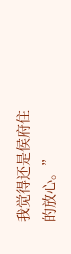我觉得还是侯府住的放心。”